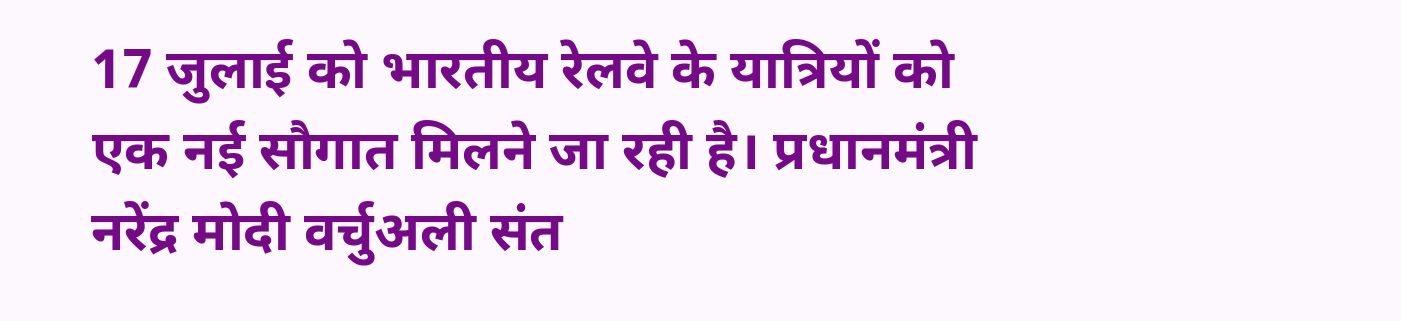17 जुलाई को भारतीय रेलवे के यात्रियों को एक नई सौगात मिलने जा रही है। प्रधानमंत्री नरेंद्र मोदी वर्चुअली संत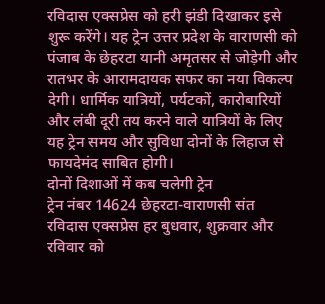रविदास एक्सप्रेस को हरी झंडी दिखाकर इसे शुरू करेंगे। यह ट्रेन उत्तर प्रदेश के वाराणसी को पंजाब के छेहरटा यानी अमृतसर से जोड़ेगी और रातभर के आरामदायक सफर का नया विकल्प देगी। धार्मिक यात्रियों, पर्यटकों, कारोबारियों और लंबी दूरी तय करने वाले यात्रियों के लिए यह ट्रेन समय और सुविधा दोनों के लिहाज से फायदेमंद साबित होगी।
दोनों दिशाओं में कब चलेगी ट्रेन
ट्रेन नंबर 14624 छेहरटा-वाराणसी संत रविदास एक्सप्रेस हर बुधवार, शुक्रवार और रविवार को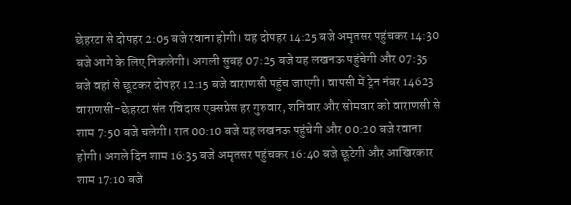छेहरटा से दोपहर 2:05 बजे रवाना होगी। यह दोपहर 14:25 बजे अमृतसर पहुंचकर 14:30 बजे आगे के लिए निकलेगी। अगली सुबह 07:25 बजे यह लखनऊ पहुंचेगी और 07:35 बजे वहां से छूटकर दोपहर 12:15 बजे वाराणसी पहुंच जाएगी। वापसी में ट्रेन नंबर 14623 वाराणसी-छेहरटा संत रविदास एक्सप्रेस हर गुरुवार, शनिवार और सोमवार को वाराणसी से शाम 7:50 बजे चलेगी। रात 00:10 बजे यह लखनऊ पहुंचेगी और 00:20 बजे रवाना होगी। अगले दिन शाम 16:35 बजे अमृतसर पहुंचकर 16:40 बजे छूटेगी और आखिरकार शाम 17:10 बजे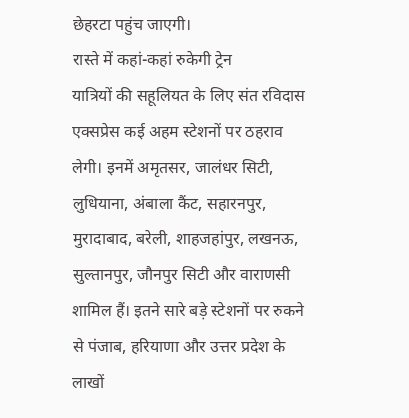छेहरटा पहुंच जाएगी।
रास्ते में कहां-कहां रुकेगी ट्रेन
यात्रियों की सहूलियत के लिए संत रविदास एक्सप्रेस कई अहम स्टेशनों पर ठहराव लेगी। इनमें अमृतसर, जालंधर सिटी, लुधियाना, अंबाला कैंट, सहारनपुर, मुरादाबाद, बरेली, शाहजहांपुर, लखनऊ, सुल्तानपुर, जौनपुर सिटी और वाराणसी शामिल हैं। इतने सारे बड़े स्टेशनों पर रुकने से पंजाब, हरियाणा और उत्तर प्रदेश के लाखों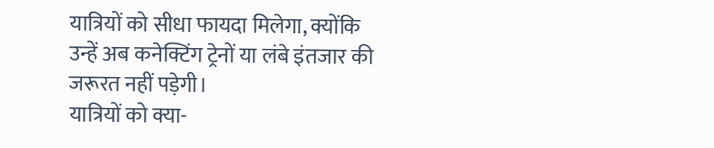यात्रियों को सीधा फायदा मिलेगा, क्योंकि उन्हें अब कनेक्टिंग ट्रेनों या लंबे इंतजार की जरूरत नहीं पड़ेगी।
यात्रियों को क्या-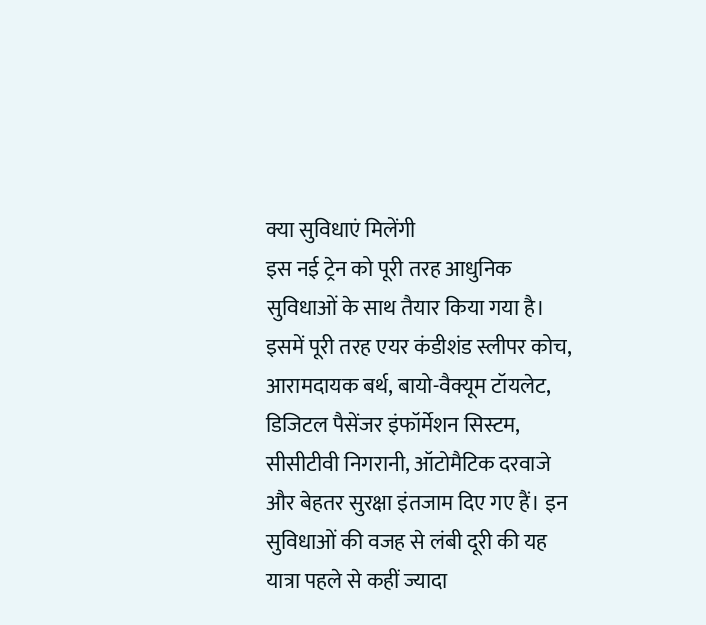क्या सुविधाएं मिलेंगी
इस नई ट्रेन को पूरी तरह आधुनिक सुविधाओं के साथ तैयार किया गया है। इसमें पूरी तरह एयर कंडीशंड स्लीपर कोच, आरामदायक बर्थ, बायो-वैक्यूम टॉयलेट, डिजिटल पैसेंजर इंफॉर्मेशन सिस्टम, सीसीटीवी निगरानी, ऑटोमैटिक दरवाजे और बेहतर सुरक्षा इंतजाम दिए गए हैं। इन सुविधाओं की वजह से लंबी दूरी की यह यात्रा पहले से कहीं ज्यादा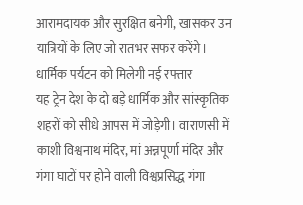आरामदायक और सुरक्षित बनेगी, खासकर उन यात्रियों के लिए जो रातभर सफर करेंगे।
धार्मिक पर्यटन को मिलेगी नई रफ्तार
यह ट्रेन देश के दो बड़े धार्मिक और सांस्कृतिक शहरों को सीधे आपस में जोड़ेगी। वाराणसी में काशी विश्वनाथ मंदिर, मां अन्नपूर्णा मंदिर और गंगा घाटों पर होने वाली विश्वप्रसिद्ध गंगा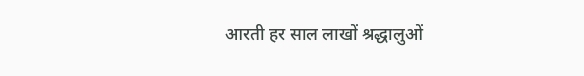आरती हर साल लाखों श्रद्धालुओं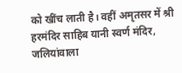को खींच लाती है। वहीं अमृतसर में श्री हरमंदिर साहिब यानी स्वर्ण मंदिर, जलियांवाला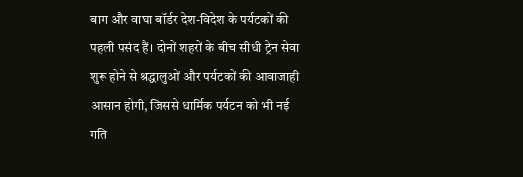बाग और वाघा बॉर्डर देश-विदेश के पर्यटकों की पहली पसंद हैं। दोनों शहरों के बीच सीधी ट्रेन सेवा शुरू होने से श्रद्धालुओं और पर्यटकों की आवाजाही आसान होगी, जिससे धार्मिक पर्यटन को भी नई गति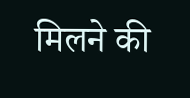मिलने की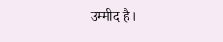उम्मीद है।